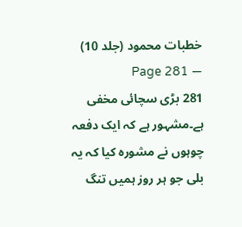خطبات محمود (جلد 10) — Page 281
281 بڑی سچائی مخفی ہے۔مشہور ہے کہ ایک دفعہ چوہوں نے مشورہ کیا کہ یہ بلی جو ہر روز ہمیں تنگ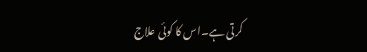کرتی ہے۔اس کا کوئی علاج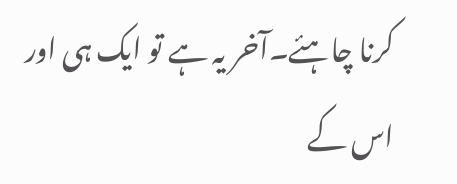کرنا چاہئے۔آخر یہ ہے تو ایک ہی اور اس کے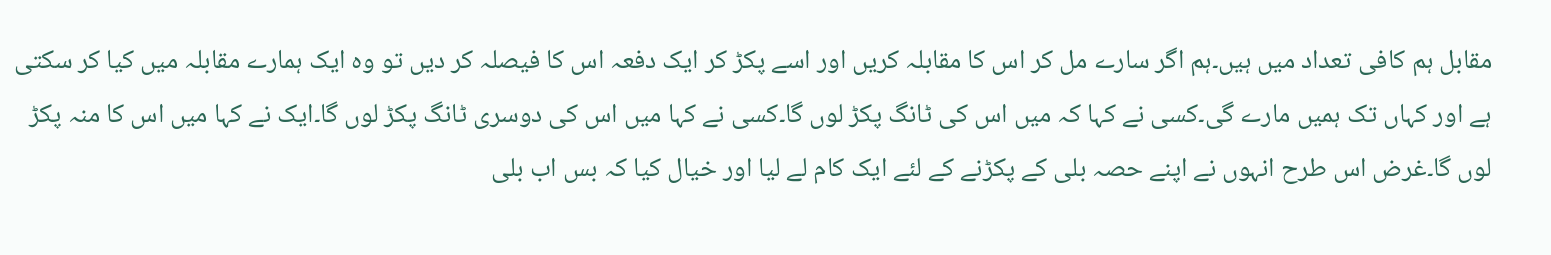مقابل ہم کافی تعداد میں ہیں۔ہم اگر سارے مل کر اس کا مقابلہ کریں اور اسے پکڑ کر ایک دفعہ اس کا فیصلہ کر دیں تو وہ ایک ہمارے مقابلہ میں کیا کر سکتی ہے اور کہاں تک ہمیں مارے گی۔کسی نے کہا کہ میں اس کی ٹانگ پکڑ لوں گا۔کسی نے کہا میں اس کی دوسری ٹانگ پکڑ لوں گا۔ایک نے کہا میں اس کا منہ پکڑ لوں گا۔غرض اس طرح انہوں نے اپنے حصہ بلی کے پکڑنے کے لئے ایک کام لے لیا اور خیال کیا کہ بس اب بلی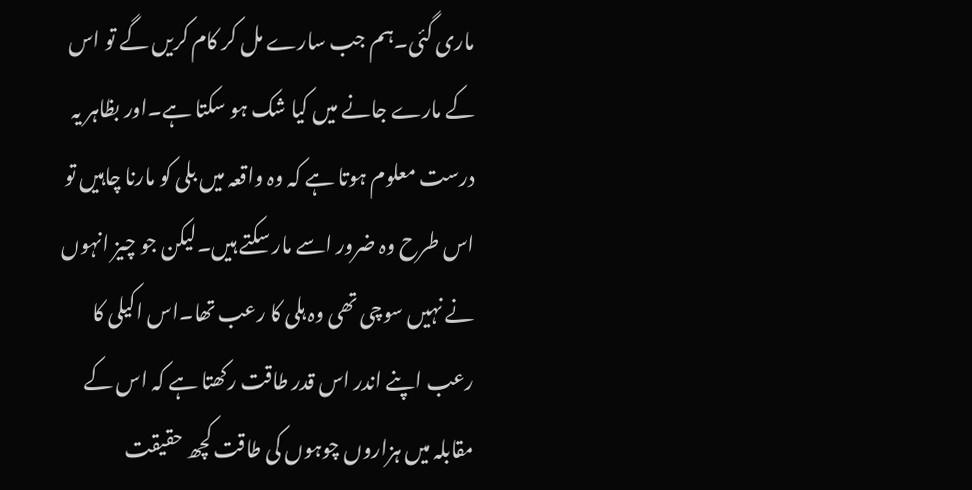ماری گئی۔ہم جب سارے مل کر کام کریں گے تو اس کے مارے جانے میں کیا شک ہو سکتا ہے۔اور بظاہر یہ درست معلوم ہوتا ہے کہ وہ واقعہ میں بلی کو مارنا چاہیں تو اس طرح وہ ضرور اسے مار سکتے ہیں۔لیکن جو چیز انہوں نے نہیں سوچی تھی وہ ہلی کا رعب تھا۔اس اکیلی کا رعب اپنے اندر اس قدر طاقت رکھتا ہے کہ اس کے مقابلہ میں ہزاروں چوہوں کی طاقت کچھ حقیقت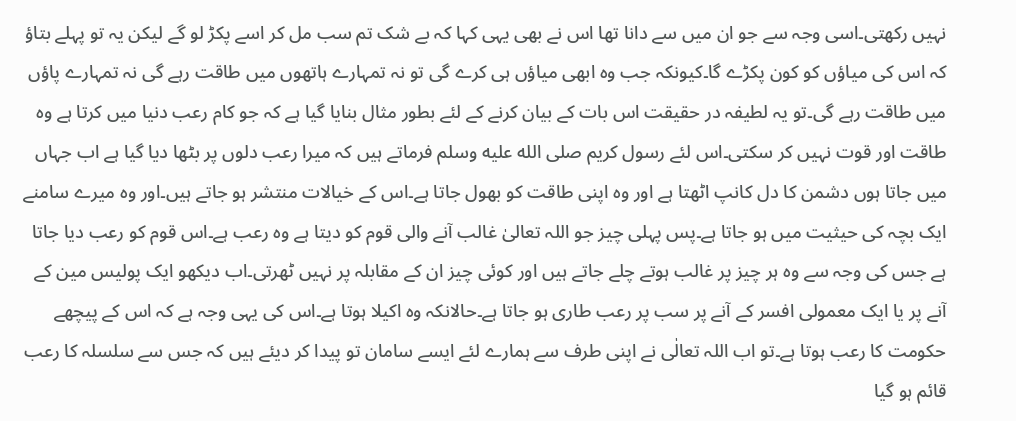نہیں رکھتی۔اسی وجہ سے جو ان میں سے دانا تھا اس نے بھی یہی کہا کہ بے شک تم سب مل کر اسے پکڑ لو گے لیکن یہ تو پہلے بتاؤ کہ اس کی میاؤں کو کون پکڑے گا۔کیونکہ جب وہ ابھی میاؤں ہی کرے گی تو نہ تمہارے ہاتھوں میں طاقت رہے گی نہ تمہارے پاؤں میں طاقت رہے گی۔تو یہ لطیفہ در حقیقت اس بات کے بیان کرنے کے لئے بطور مثال بنایا گیا ہے کہ جو کام رعب دنیا میں کرتا ہے وہ طاقت اور قوت نہیں کر سکتی۔اس لئے رسول کریم صلى الله عليه وسلم فرماتے ہیں کہ میرا رعب دلوں پر بٹھا دیا گیا ہے اب جہاں میں جاتا ہوں دشمن کا دل کانپ اٹھتا ہے اور وہ اپنی طاقت کو بھول جاتا ہے۔اس کے خیالات منتشر ہو جاتے ہیں۔اور وہ میرے سامنے ایک بچہ کی حیثیت میں ہو جاتا ہے۔پس پہلی چیز جو اللہ تعالیٰ غالب آنے والی قوم کو دیتا ہے وہ رعب ہے۔اس قوم کو رعب دیا جاتا ہے جس کی وجہ سے وہ ہر چیز پر غالب ہوتے چلے جاتے ہیں اور کوئی چیز ان کے مقابلہ پر نہیں ٹھرتی۔اب دیکھو ایک پولیس مین کے آنے پر یا ایک معمولی افسر کے آنے پر سب پر رعب طاری ہو جاتا ہے۔حالانکہ وہ اکیلا ہوتا ہے۔اس کی یہی وجہ ہے کہ اس کے پیچھے حکومت کا رعب ہوتا ہے۔تو اب اللہ تعالٰی نے اپنی طرف سے ہمارے لئے ایسے سامان تو پیدا کر دیئے ہیں کہ جس سے سلسلہ کا رعب قائم ہو گیا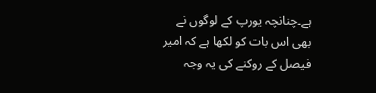ہے۔چنانچہ یورپ کے لوگوں نے بھی اس بات کو لکھا ہے کہ امیر فیصل کے روکنے کی یہ وجہ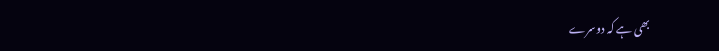بھی ہے کہ دوسرے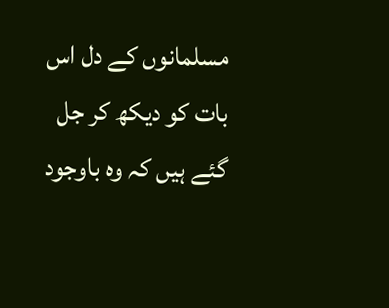مسلمانوں کے دل اس بات کو دیکھ کر جل گئے ہیں کہ وہ باوجود